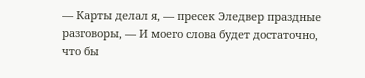— Карты делал я, — пресек Эледвер праздные разговоры, — И моего слова будет достаточно, что бы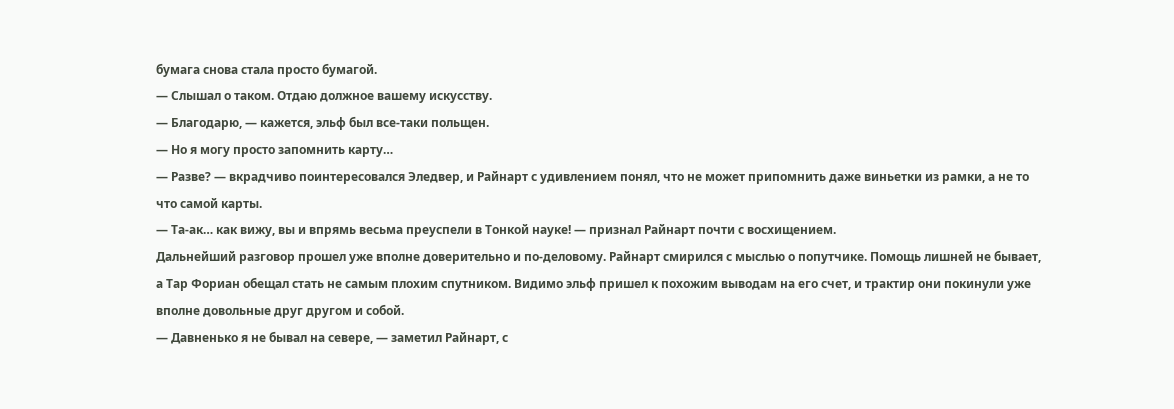бумага снова стала просто бумагой.
— Слышал о таком. Отдаю должное вашему искусству.
— Благодарю, — кажется, эльф был все-таки польщен.
— Но я могу просто запомнить карту…
— Разве? — вкрадчиво поинтересовался Эледвер, и Райнарт с удивлением понял, что не может припомнить даже виньетки из рамки, а не то что самой карты.
— Та-ак… как вижу, вы и впрямь весьма преуспели в Тонкой науке! — признал Райнарт почти с восхищением.
Дальнейший разговор прошел уже вполне доверительно и по-деловому. Райнарт смирился с мыслью о попутчике. Помощь лишней не бывает, а Тар Фориан обещал стать не самым плохим спутником. Видимо эльф пришел к похожим выводам на его счет, и трактир они покинули уже вполне довольные друг другом и собой.
— Давненько я не бывал на севере, — заметил Райнарт, с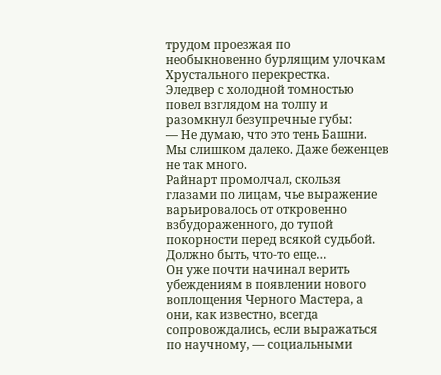трудом проезжая по необыкновенно бурлящим улочкам Хрустального перекрестка.
Эледвер с холодной томностью повел взглядом на толпу и разомкнул безупречные губы:
— Не думаю, что это тень Башни. Мы слишком далеко. Даже беженцев не так много.
Райнарт промолчал, скользя глазами по лицам, чье выражение варьировалось от откровенно взбудораженного, до тупой покорности перед всякой судьбой. Должно быть, что-то еще…
Он уже почти начинал верить убеждениям в появлении нового воплощения Черного Мастера, а они, как известно, всегда сопровождались, если выражаться по научному, — социальными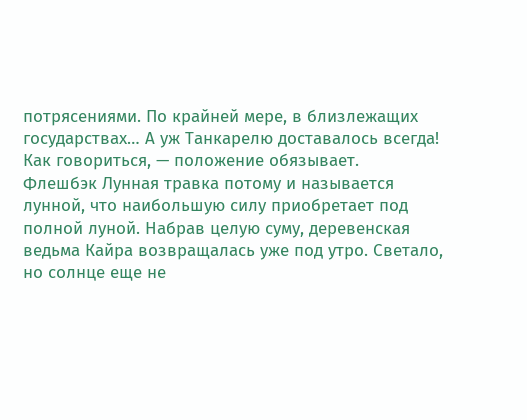потрясениями. По крайней мере, в близлежащих государствах… А уж Танкарелю доставалось всегда!
Как говориться, — положение обязывает.
Флешбэк Лунная травка потому и называется лунной, что наибольшую силу приобретает под полной луной. Набрав целую суму, деревенская ведьма Кайра возвращалась уже под утро. Светало, но солнце еще не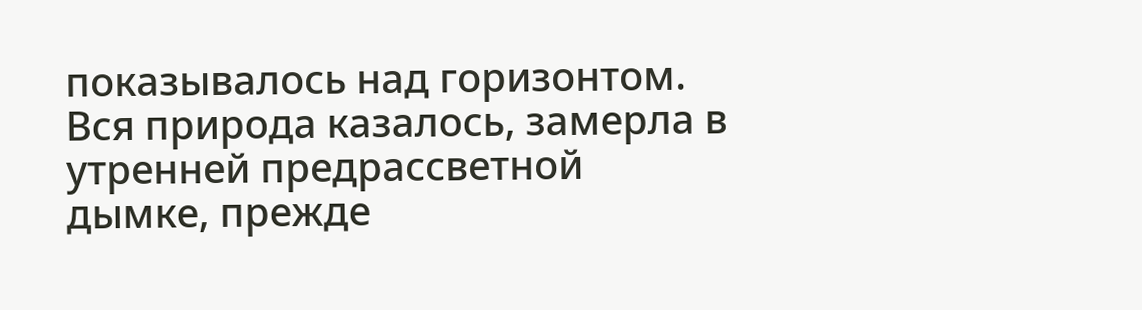показывалось над горизонтом. Вся природа казалось, замерла в утренней предрассветной дымке, прежде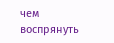чем воспрянуть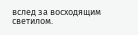вслед за восходящим светилом.